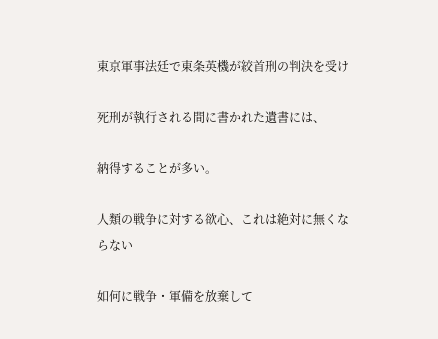東京軍事法廷で東条英機が絞首刑の判決を受け

死刑が執行される間に書かれた遺書には、

納得することが多い。

人類の戦争に対する欲心、これは絶対に無くならない

如何に戦争・軍備を放棄して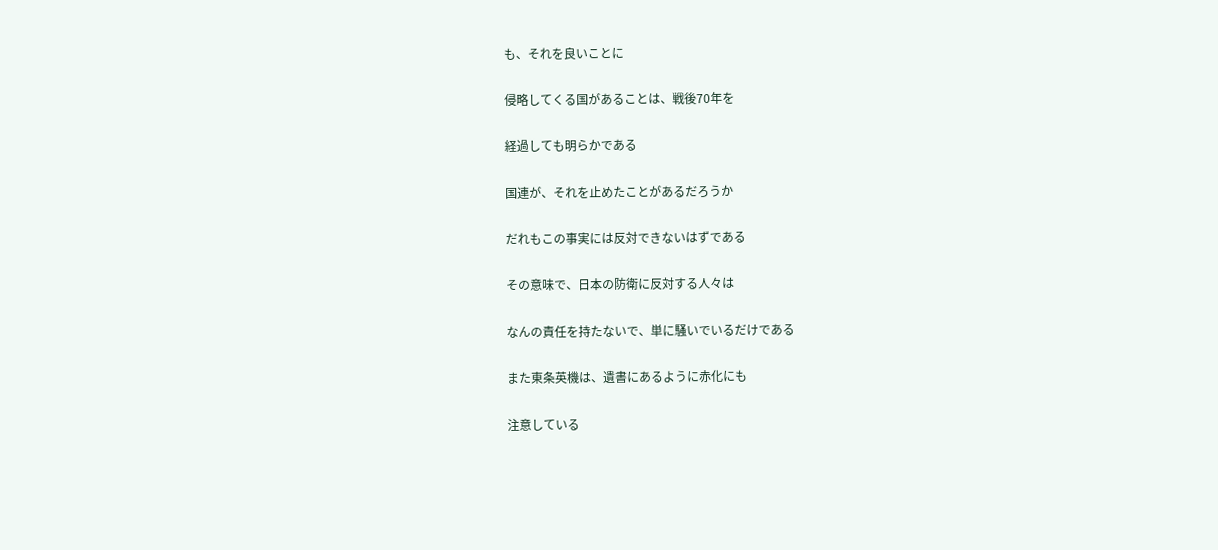も、それを良いことに

侵略してくる国があることは、戦後70年を

経過しても明らかである

国連が、それを止めたことがあるだろうか

だれもこの事実には反対できないはずである

その意味で、日本の防衛に反対する人々は

なんの責任を持たないで、単に騒いでいるだけである

また東条英機は、遺書にあるように赤化にも

注意している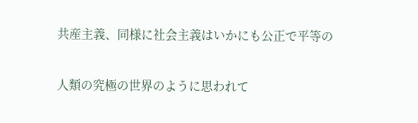共産主義、同様に社会主義はいかにも公正で平等の

人類の究極の世界のように思われて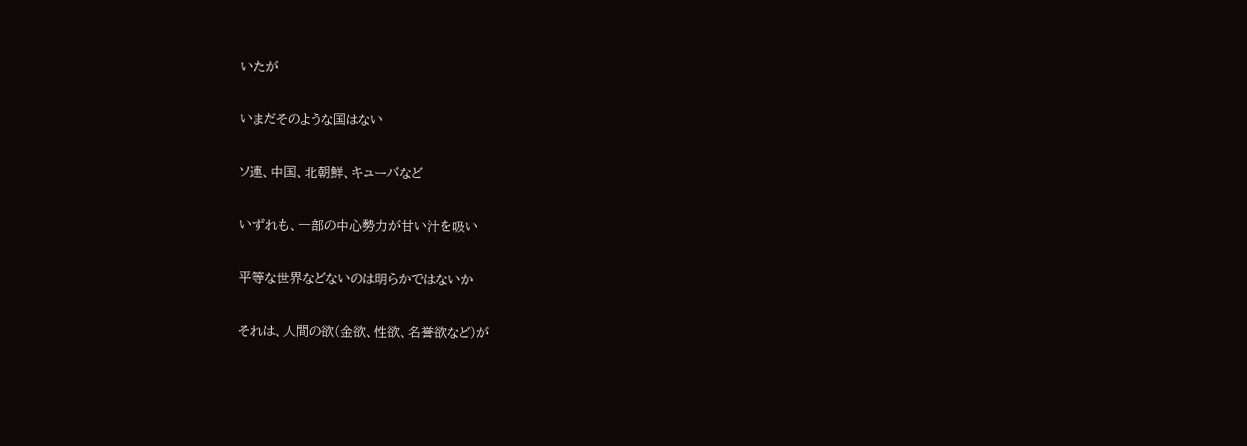いたが

いまだそのような国はない

ソ連、中国、北朝鮮、キューバなど

いずれも、一部の中心勢力が甘い汁を吸い

平等な世界などないのは明らかではないか

それは、人間の欲(金欲、性欲、名誉欲など)が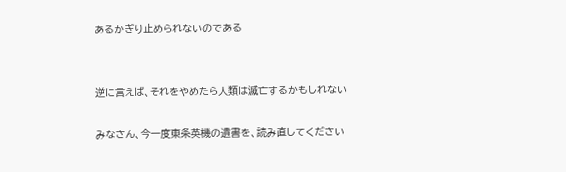あるかぎり止められないのである


逆に言えば、それをやめたら人類は滅亡するかもしれない

みなさん、今一度東条英機の遺書を、読み直してください